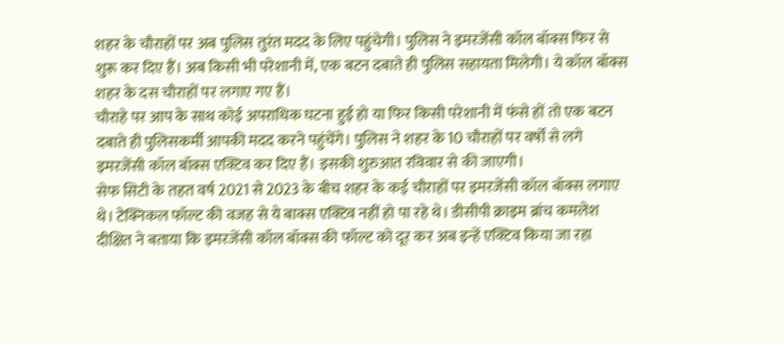शहर के चौराहों पर अब पुलिस तुरंत मदद के लिए पहुंचेगी। पुलिस ने इमरजेंसी कॉल बॉक्स फिर से शुरू कर दिए हैं। अब किसी भी परेशानी में, एक बटन दबाते ही पुलिस सहायता मिलेगी। ये कॉल बॉक्स शहर के दस चौराहों पर लगाए गए हैं।
चौराहे पर आप के साथ कोई अपराधिक घटना हुई हो या फिर किसी परेशानी में फंसे हों तो एक बटन दबाते ही पुलिसकर्मी आपकी मदद करने पहुंचेंगे। पुलिस ने शहर के 10 चौराहों पर वर्षों से लगे इमरजेंसी कॉल बॉक्स एक्टिव कर दिए हैं। इसकी शुरुआत रविवार से की जाएगी।
सेफ सिटी के तहत वर्ष 2021 से 2023 के बीच शहर के कई चौराहों पर इमरजेंसी कॉल बॉक्स लगाए थे। टेक्निकल फॉल्ट की वजह से ये बाक्स एक्टिव नहीं हो पा रहे थे। डीसीपी क्राइम ब्रांच कमलेश दीक्षित ने बताया कि इमरजेंसी कॉल बॉक्स की फॉल्ट को दूर कर अब इन्हें एक्टिव किया जा रहा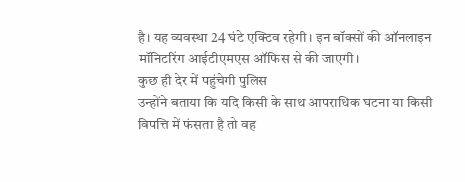है। यह व्यवस्था 24 घंटे एक्टिव रहेगी। इन बॉक्सों की ऑनलाइन मॉनिटरिंग आईटीएमएस ऑफिस से की जाएगी।
कुछ ही देर में पहुंचेगी पुलिस
उन्होंने बताया कि यदि किसी के साथ आपराधिक घटना या किसी विपत्ति में फंसता है तो वह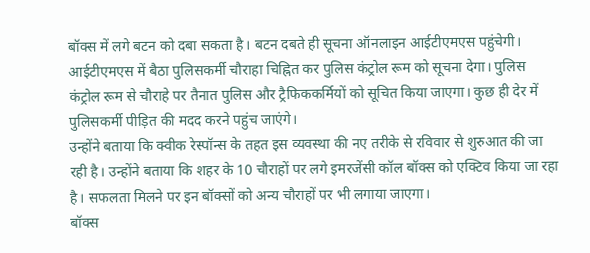बॉक्स में लगे बटन को दबा सकता है। बटन दबते ही सूचना ऑनलाइन आईटीएमएस पहुंचेगी। आईटीएमएस में बैठा पुलिसकर्मी चौराहा चिह्नित कर पुलिस कंट्रोल रूम को सूचना देगा। पुलिस कंट्रोल रूम से चौराहे पर तैनात पुलिस और ट्रैफिककर्मियों को सूचित किया जाएगा। कुछ ही देर में पुलिसकर्मी पीड़ित की मदद करने पहुंच जाएंगे।
उन्होंने बताया कि क्वीक रेस्पॉन्स के तहत इस व्यवस्था की नए तरीके से रविवार से शुरुआत की जा रही है। उन्होंने बताया कि शहर के 10 चौराहों पर लगे इमरजेंसी कॉल बॉक्स को एक्टिव किया जा रहा है। सफलता मिलने पर इन बॉक्सों को अन्य चौराहों पर भी लगाया जाएगा।
बॉक्स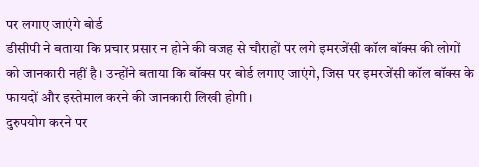पर लगाए जाएंगे बोर्ड
डीसीपी ने बताया कि प्रचार प्रसार न होने की वजह से चौराहों पर लगे इमरजेंसी कॉल बॉक्स की लोगों को जानकारी नहीं है। उन्होंने बताया कि बॉक्स पर बोर्ड लगाए जाएंगे, जिस पर इमरजेंसी कॉल बॉक्स के फायदों और इस्तेमाल करने की जानकारी लिखी होगी।
दुरुपयोग करने पर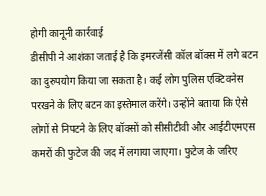होगी कानूनी कार्रवाई
डीसीपी ने आशंका जताई है कि इमरजेंसी कॉल बॉक्स में लगे बटन का दुरुपयोग किया जा सकता है। कई लोग पुलिस एक्टिवनेस परखने के लिए बटन का इस्तेमाल करेंगे। उन्होंने बताया कि ऐसे लोगों से निपटने के लिए बॉक्सों को सीसीटीवी और आईटीएमएस कमरों की फुटेज की जद में लगाया जाएगा। फुटेज के जरिए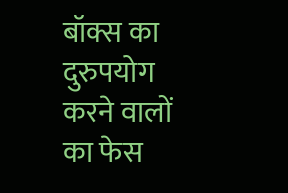बॉक्स का दुरुपयोग करने वालों का फेस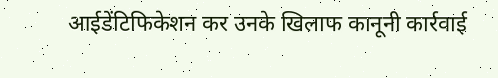आईडेंटिफिकेशन कर उनके खिलाफ कानूनी कार्रवाई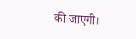की जाएगी।